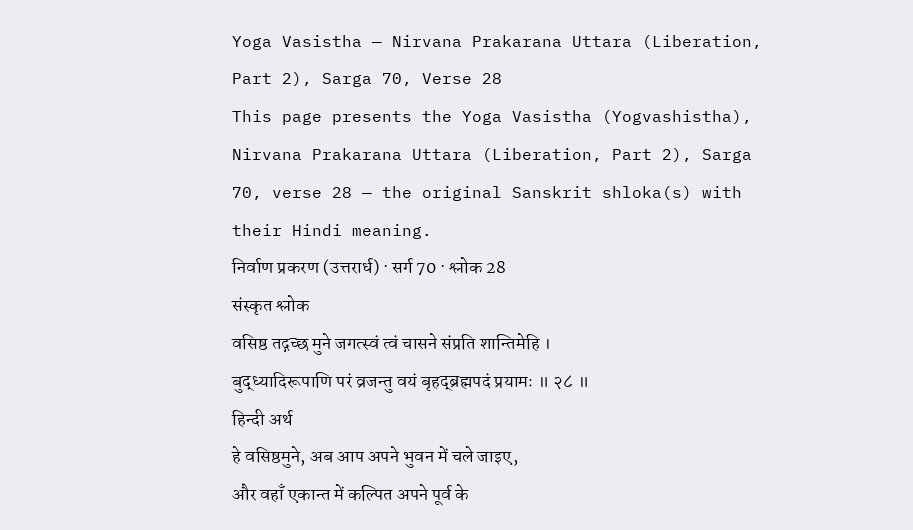Yoga Vasistha — Nirvana Prakarana Uttara (Liberation, Part 2), Sarga 70, Verse 28
This page presents the Yoga Vasistha (Yogvashistha), Nirvana Prakarana Uttara (Liberation, Part 2), Sarga 70, verse 28 — the original Sanskrit shloka(s) with their Hindi meaning.
निर्वाण प्रकरण (उत्तरार्ध) · सर्ग 70 · श्लोक 28
संस्कृत श्लोक
वसिष्ठ तद्गच्छ मुने जगत्स्वं त्वं चासने संप्रति शान्तिमेहि ।
बुद्ध्यादिरूपाणि परं व्रजन्तु वयं बृहद्ब्रह्मपदं प्रयामः ॥ २८ ॥
हिन्दी अर्थ
हे वसिष्ठमुने, अब आप अपने भुवन में चले जाइए,
और वहाँ एकान्त में कल्पित अपने पूर्व के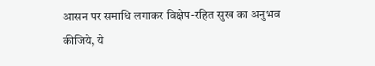आसन पर समाधि लगाकर विक्षेप-रहित सुख का अनुभव
कीजिये, ये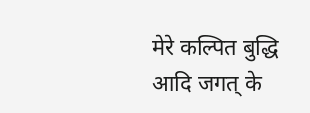मेरे कल्पित बुद्धि आदि जगत् के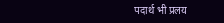पदार्थ भी प्रलय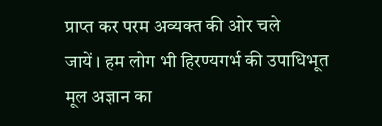प्राप्त कर परम अव्यक्त की ओर चले
जायें । हम लोग भी हिरण्यगर्भ की उपाधिभूत मूल अज्ञान का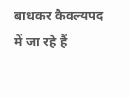बाधकर कैवल्यपद में जा रहे हैं